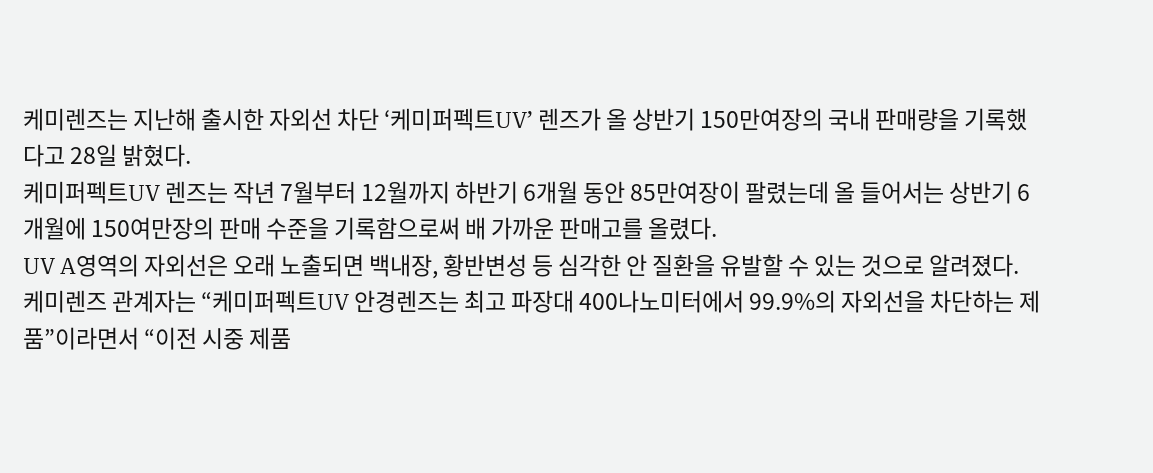케미렌즈는 지난해 출시한 자외선 차단 ‘케미퍼펙트UV’ 렌즈가 올 상반기 150만여장의 국내 판매량을 기록했다고 28일 밝혔다.
케미퍼펙트UV 렌즈는 작년 7월부터 12월까지 하반기 6개월 동안 85만여장이 팔렸는데 올 들어서는 상반기 6개월에 150여만장의 판매 수준을 기록함으로써 배 가까운 판매고를 올렸다.
UV A영역의 자외선은 오래 노출되면 백내장, 황반변성 등 심각한 안 질환을 유발할 수 있는 것으로 알려졌다.
케미렌즈 관계자는 “케미퍼펙트UV 안경렌즈는 최고 파장대 400나노미터에서 99.9%의 자외선을 차단하는 제품”이라면서 “이전 시중 제품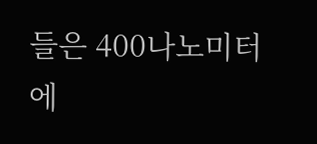들은 400나노미터에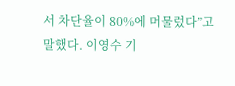서 차단율이 80%에 머물렀다”고 말했다. 이영수 기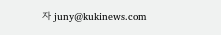자 juny@kukinews.com